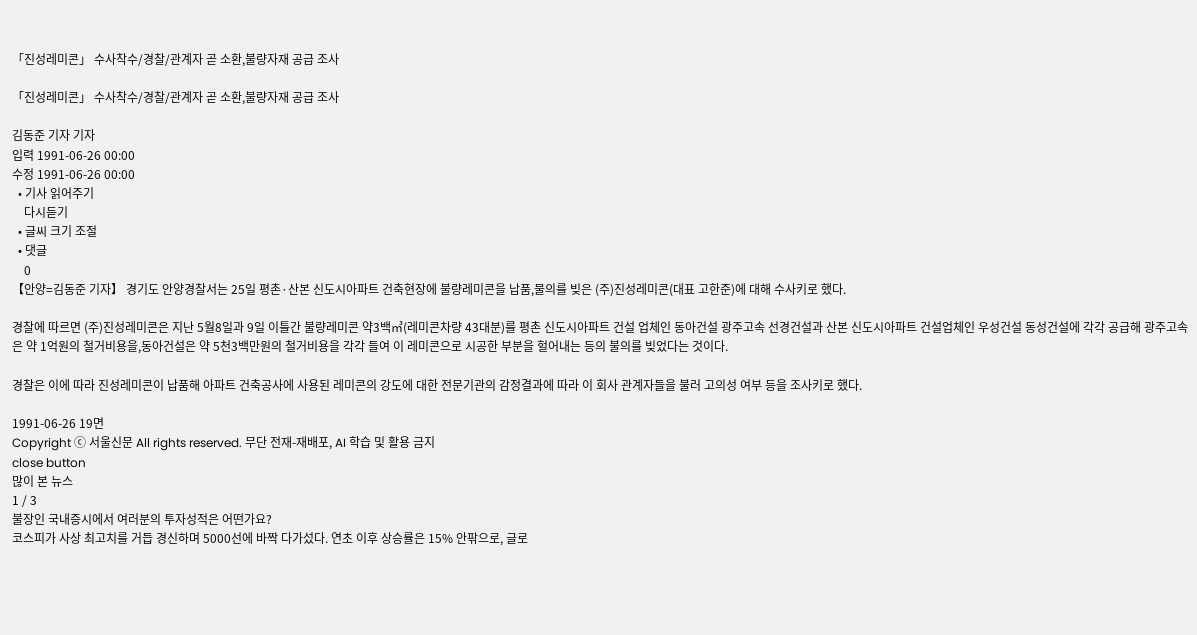「진성레미콘」 수사착수/경찰/관계자 곧 소환,불량자재 공급 조사

「진성레미콘」 수사착수/경찰/관계자 곧 소환,불량자재 공급 조사

김동준 기자 기자
입력 1991-06-26 00:00
수정 1991-06-26 00:00
  • 기사 읽어주기
    다시듣기
  • 글씨 크기 조절
  • 댓글
    0
【안양=김동준 기자】 경기도 안양경찰서는 25일 평촌·산본 신도시아파트 건축현장에 불량레미콘을 납품,물의를 빚은 (주)진성레미콘(대표 고한준)에 대해 수사키로 했다.

경찰에 따르면 (주)진성레미콘은 지난 5월8일과 9일 이틀간 불량레미콘 약3백㎥(레미콘차량 43대분)를 평촌 신도시아파트 건설 업체인 동아건설 광주고속 선경건설과 산본 신도시아파트 건설업체인 우성건설 동성건설에 각각 공급해 광주고속은 약 1억원의 철거비용을,동아건설은 약 5천3백만원의 철거비용을 각각 들여 이 레미콘으로 시공한 부분을 헐어내는 등의 불의를 빚었다는 것이다.

경찰은 이에 따라 진성레미콘이 납품해 아파트 건축공사에 사용된 레미콘의 강도에 대한 전문기관의 감정결과에 따라 이 회사 관계자들을 불러 고의성 여부 등을 조사키로 했다.

1991-06-26 19면
Copyright ⓒ 서울신문 All rights reserved. 무단 전재-재배포, AI 학습 및 활용 금지
close button
많이 본 뉴스
1 / 3
불장인 국내증시에서 여러분의 투자성적은 어떤가요?
코스피가 사상 최고치를 거듭 경신하며 5000선에 바짝 다가섰다. 연초 이후 상승률은 15% 안팎으로, 글로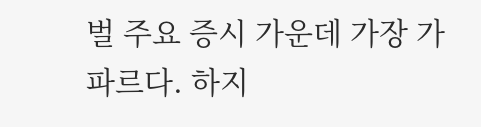벌 주요 증시 가운데 가장 가파르다. 하지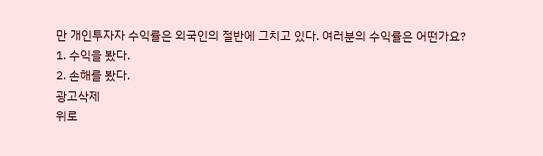만 개인투자자 수익률은 외국인의 절반에 그치고 있다. 여러분의 수익률은 어떤가요?
1. 수익을 봤다.
2. 손해를 봤다.
광고삭제
위로